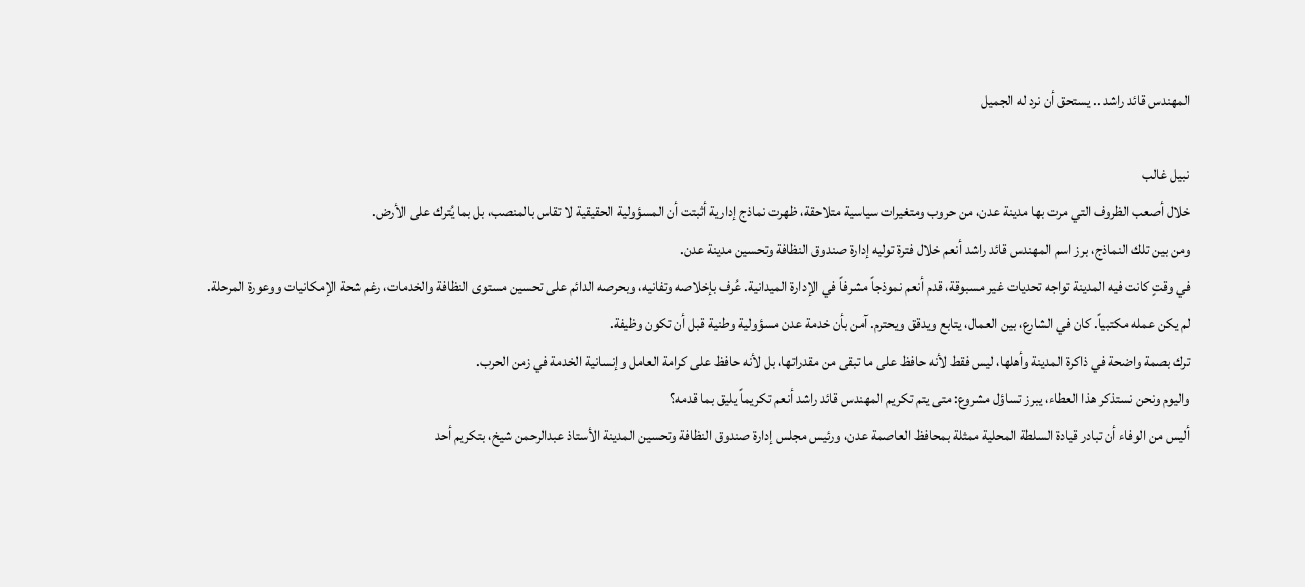المهندس قائد راشد .. يستحق أن نرد له الجميل

نبيل غالب
خلال أصعب الظروف التي مرت بها مدينة عدن، من حروب ومتغيرات سياسية متلاحقة، ظهرت نماذج إدارية أثبتت أن المسؤولية الحقيقية لا تقاس بالمنصب، بل بما يُترك على الأرض.
ومن بين تلك النماذج، برز اسم المهندس قائد راشد أنعم خلال فترة توليه إدارة صندوق النظافة وتحسين مدينة عدن.
في وقتٍ كانت فيه المدينة تواجه تحديات غير مسبوقة، قدم أنعم نموذجاً مشرفاً في الإدارة الميدانية. عُرف بإخلاصه وتفانيه، وبحرصه الدائم على تحسين مستوى النظافة والخدمات، رغم شحة الإمكانيات ووعورة المرحلة.
لم يكن عمله مكتبياً. كان في الشارع، بين العمال، يتابع ويدقق ويحترم. آمن بأن خدمة عدن مسؤولية وطنية قبل أن تكون وظيفة.
ترك بصمة واضحة في ذاكرة المدينة وأهلها، ليس فقط لأنه حافظ على ما تبقى من مقدراتها، بل لأنه حافظ على كرامة العامل وإنسانية الخدمة في زمن الحرب.
واليوم ونحن نستذكر هذا العطاء، يبرز تساؤل مشروع: متى يتم تكريم المهندس قائد راشد أنعم تكريماً يليق بما قدمه؟
أليس من الوفاء أن تبادر قيادة السلطة المحلية ممثلة بمحافظ العاصمة عدن، ورئيس مجلس إدارة صندوق النظافة وتحسين المدينة الأستاذ عبدالرحمن شيخ، بتكريم أحد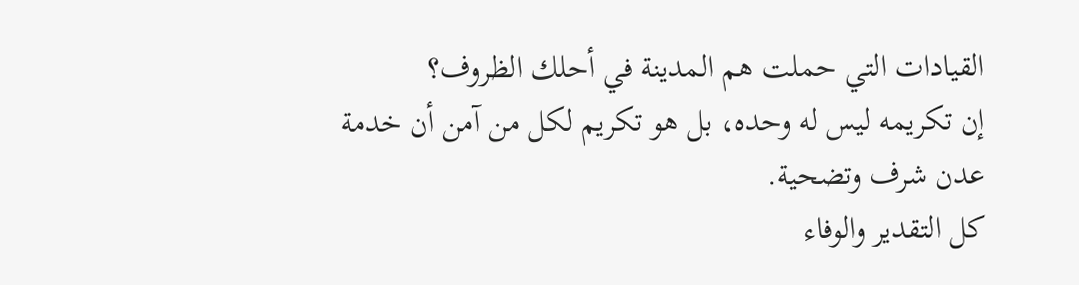القيادات التي حملت هم المدينة في أحلك الظروف؟
إن تكريمه ليس له وحده، بل هو تكريم لكل من آمن أن خدمة عدن شرف وتضحية.
كل التقدير والوفاء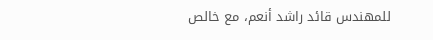للمهندس قائد راشد أنعم، مع خالص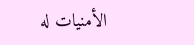الأمنيات له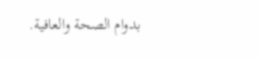بدوام الصحة والعافية.